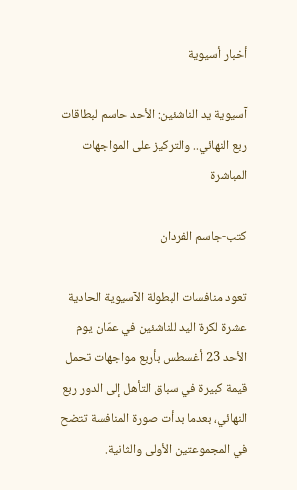أخبار أسيوية

آسيوية يد الناشئين: الأحد حاسم لبطاقات ربع النهائي.. والتركيز على المواجهات المباشرة

كتب-جاسم الفردان

تعود منافسات البطولة الآسيوية الحادية عشرة لكرة اليد للناشئين في عمّان يوم الأحد 23 أغسطس بأربع مواجهات تحمل قيمة كبيرة في سباق التأهل إلى الدور ربع النهائي، بعدما بدأت صورة المنافسة تتضح في المجموعتين الأولى والثانية.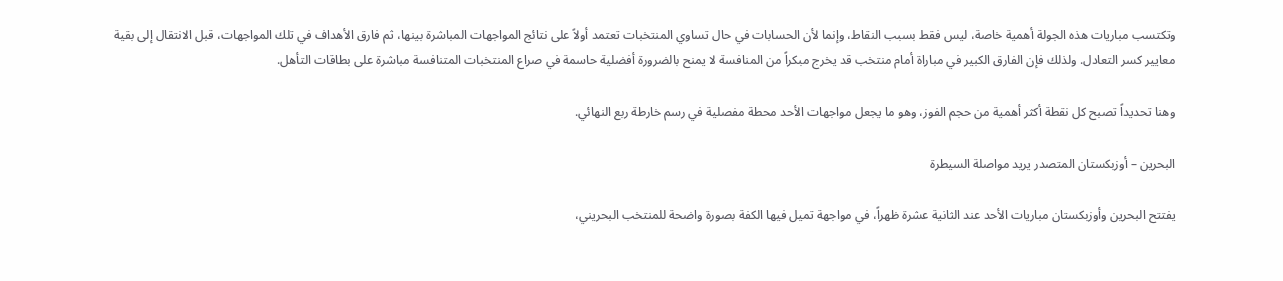وتكتسب مباريات هذه الجولة أهمية خاصة، ليس فقط بسبب النقاط، وإنما لأن الحسابات في حال تساوي المنتخبات تعتمد أولاً على نتائج المواجهات المباشرة بينها، ثم فارق الأهداف في تلك المواجهات، قبل الانتقال إلى بقية معايير كسر التعادل. ولذلك فإن الفارق الكبير في مباراة أمام منتخب قد يخرج مبكراً من المنافسة لا يمنح بالضرورة أفضلية حاسمة في صراع المنتخبات المتنافسة مباشرة على بطاقات التأهل.

وهنا تحديداً تصبح كل نقطة أكثر أهمية من حجم الفوز، وهو ما يجعل مواجهات الأحد محطة مفصلية في رسم خارطة ربع النهائي.

البحرين – أوزبكستان المتصدر يريد مواصلة السيطرة

يفتتح البحرين وأوزبكستان مباريات الأحد عند الثانية عشرة ظهراً، في مواجهة تميل فيها الكفة بصورة واضحة للمنتخب البحريني،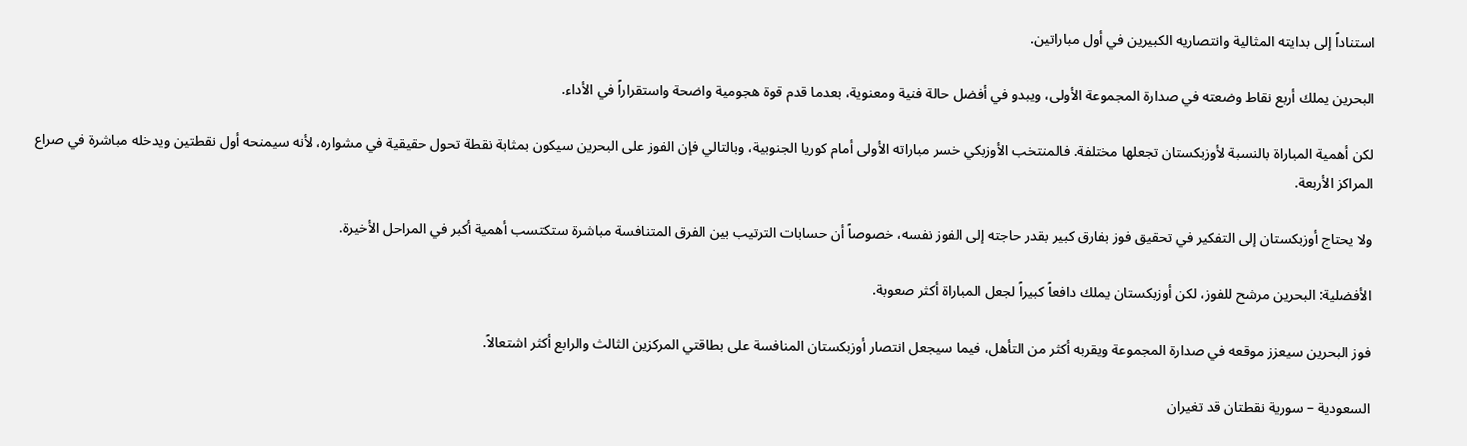استناداً إلى بدايته المثالية وانتصاريه الكبيرين في أول مباراتين.

البحرين يملك أربع نقاط وضعته في صدارة المجموعة الأولى، ويبدو في أفضل حالة فنية ومعنوية، بعدما قدم قوة هجومية واضحة واستقراراً في الأداء.

لكن أهمية المباراة بالنسبة لأوزبكستان تجعلها مختلفة. فالمنتخب الأوزبكي خسر مباراته الأولى أمام كوريا الجنوبية، وبالتالي فإن الفوز على البحرين سيكون بمثابة نقطة تحول حقيقية في مشواره، لأنه سيمنحه أول نقطتين ويدخله مباشرة في صراع المراكز الأربعة.

ولا يحتاج أوزبكستان إلى التفكير في تحقيق فوز بفارق كبير بقدر حاجته إلى الفوز نفسه، خصوصاً أن حسابات الترتيب بين الفرق المتنافسة مباشرة ستكتسب أهمية أكبر في المراحل الأخيرة.

الأفضلية: البحرين مرشح للفوز، لكن أوزبكستان يملك دافعاً كبيراً لجعل المباراة أكثر صعوبة.

فوز البحرين سيعزز موقعه في صدارة المجموعة ويقربه أكثر من التأهل، فيما سيجعل انتصار أوزبكستان المنافسة على بطاقتي المركزين الثالث والرابع أكثر اشتعالاً.

السعودية – سورية نقطتان قد تغيران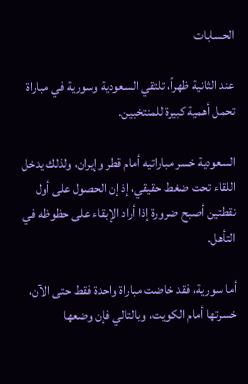الحسابات

عند الثانية ظهراً، تلتقي السعودية وسورية في مباراة تحمل أهمية كبيرة للمنتخبين.

السعودية خسر مباراتيه أمام قطر وإيران، ولذلك يدخل اللقاء تحت ضغط حقيقي، إذ إن الحصول على أول نقطتين أصبح ضرورة إذا أراد الإبقاء على حظوظه في التأهل.

أما سورية، فقد خاضت مباراة واحدة فقط حتى الآن، خسرتها أمام الكويت، وبالتالي فإن وضعها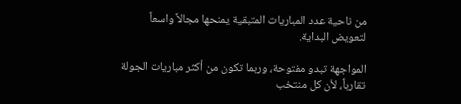من ناحية عدد المباريات المتبقية يمنحها مجالاً واسعاً لتعويض البداية.

المواجهة تبدو مفتوحة، وربما تكون من أكثر مباريات الجولة تقارباً، لأن كل منتخب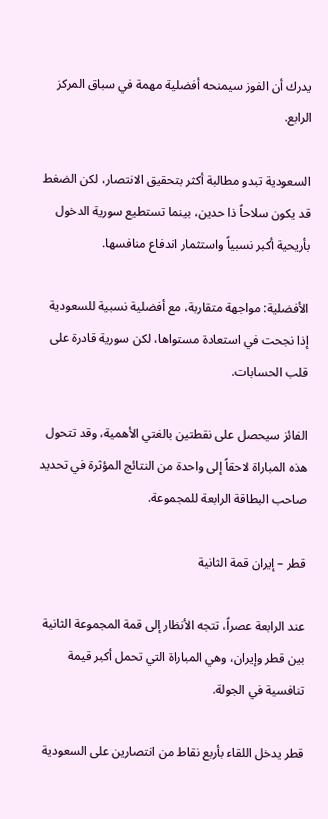يدرك أن الفوز سيمنحه أفضلية مهمة في سباق المركز الرابع.

السعودية تبدو مطالبة أكثر بتحقيق الانتصار، لكن الضغط قد يكون سلاحاً ذا حدين، بينما تستطيع سورية الدخول بأريحية أكبر نسبياً واستثمار اندفاع منافسها.

الأفضلية: مواجهة متقاربة، مع أفضلية نسبية للسعودية إذا نجحت في استعادة مستواها، لكن سورية قادرة على قلب الحسابات.

الفائز سيحصل على نقطتين بالغتي الأهمية، وقد تتحول هذه المباراة لاحقاً إلى واحدة من النتائج المؤثرة في تحديد صاحب البطاقة الرابعة للمجموعة.

قطر – إيران قمة الثانية

عند الرابعة عصراً، تتجه الأنظار إلى قمة المجموعة الثانية بين قطر وإيران، وهي المباراة التي تحمل أكبر قيمة تنافسية في الجولة.

قطر يدخل اللقاء بأربع نقاط من انتصارين على السعودية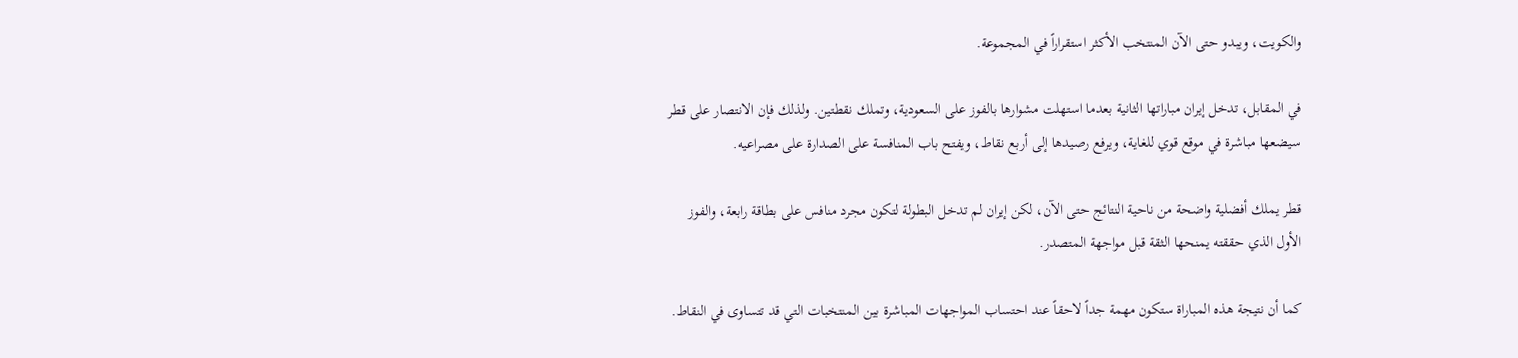والكويت، ويبدو حتى الآن المنتخب الأكثر استقراراً في المجموعة.

في المقابل، تدخل إيران مباراتها الثانية بعدما استهلت مشوارها بالفوز على السعودية، وتملك نقطتين. ولذلك فإن الانتصار على قطر سيضعها مباشرة في موقع قوي للغاية، ويرفع رصيدها إلى أربع نقاط، ويفتح باب المنافسة على الصدارة على مصراعيه.

قطر يملك أفضلية واضحة من ناحية النتائج حتى الآن، لكن إيران لم تدخل البطولة لتكون مجرد منافس على بطاقة رابعة، والفوز الأول الذي حققته يمنحها الثقة قبل مواجهة المتصدر.

كما أن نتيجة هذه المباراة ستكون مهمة جداً لاحقاً عند احتساب المواجهات المباشرة بين المنتخبات التي قد تتساوى في النقاط.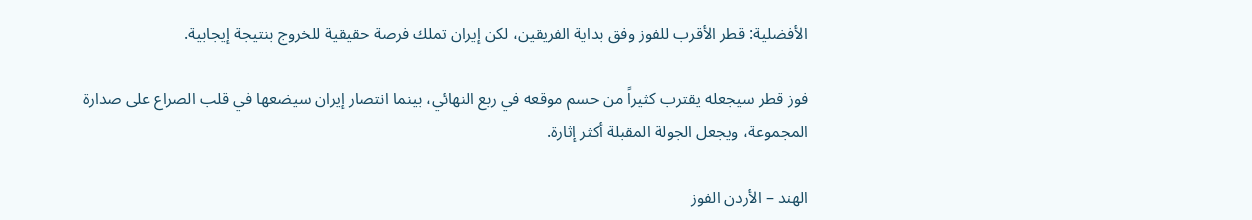الأفضلية: قطر الأقرب للفوز وفق بداية الفريقين، لكن إيران تملك فرصة حقيقية للخروج بنتيجة إيجابية.

فوز قطر سيجعله يقترب كثيراً من حسم موقعه في ربع النهائي، بينما انتصار إيران سيضعها في قلب الصراع على صدارة المجموعة، ويجعل الجولة المقبلة أكثر إثارة.

الهند – الأردن الفوز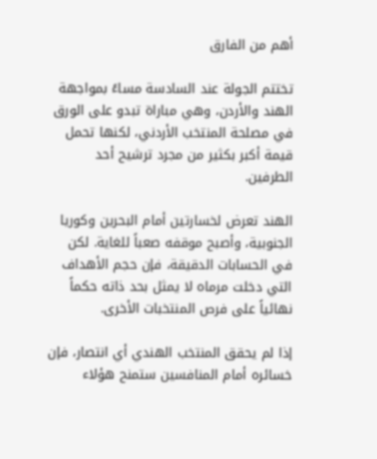أهم من الفارق

تختتم الجولة عند السادسة مساءً بمواجهة الهند والأردن، وهي مباراة تبدو على الورق في مصلحة المنتخب الأردني، لكنها تحمل قيمة أكبر بكثير من مجرد ترشيح أحد الطرفين.

الهند تعرض لخسارتين أمام البحرين وكوريا الجنوبية، وأصبح موقفه صعباً للغاية. لكن في الحسابات الدقيقة، فإن حجم الأهداف التي دخلت مرماه لا يمثل بحد ذاته حكماً نهائياً على فرص المنتخبات الأخرى.

إذا لم يحقق المنتخب الهندي أي انتصار، فإن خسائره أمام المنافسين ستمنح هؤلاء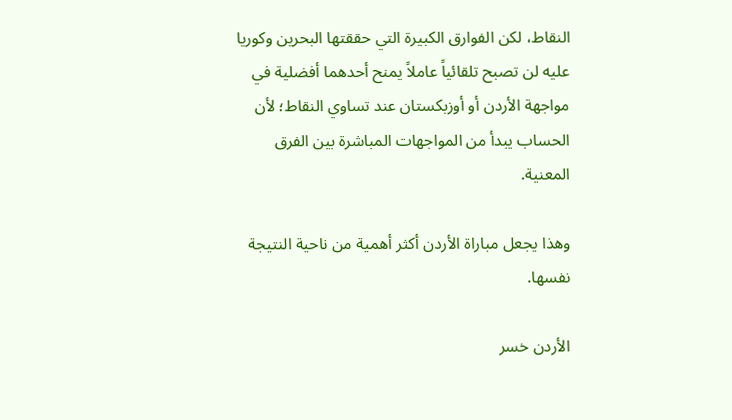النقاط، لكن الفوارق الكبيرة التي حققتها البحرين وكوريا عليه لن تصبح تلقائياً عاملاً يمنح أحدهما أفضلية في مواجهة الأردن أو أوزبكستان عند تساوي النقاط؛ لأن الحساب يبدأ من المواجهات المباشرة بين الفرق المعنية.

وهذا يجعل مباراة الأردن أكثر أهمية من ناحية النتيجة نفسها.

الأردن خسر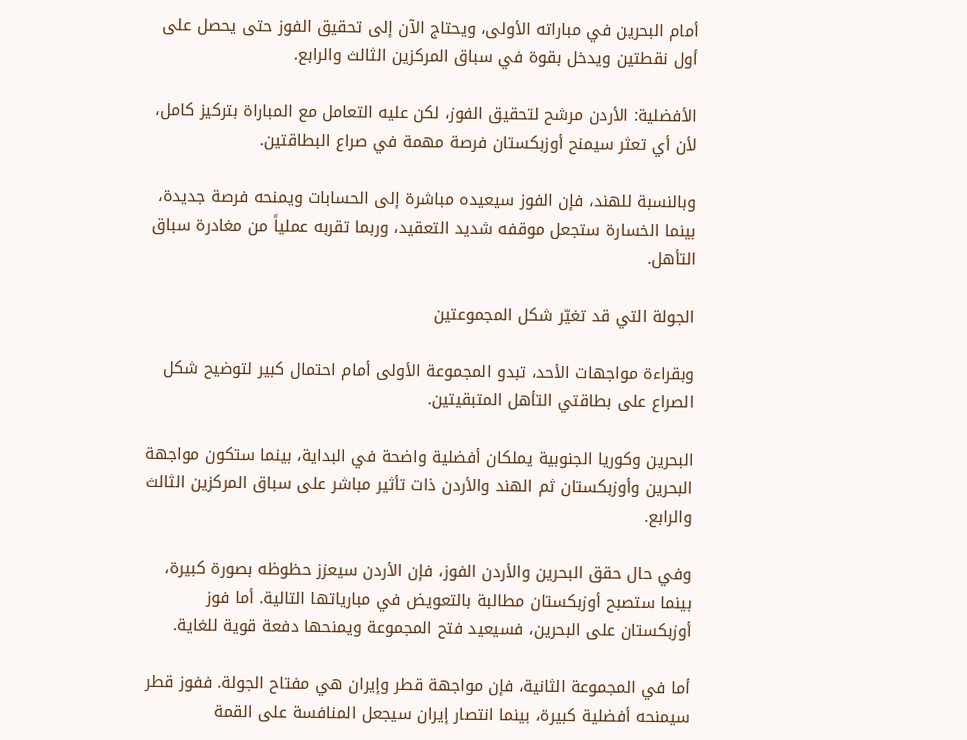أمام البحرين في مباراته الأولى، ويحتاج الآن إلى تحقيق الفوز حتى يحصل على أول نقطتين ويدخل بقوة في سباق المركزين الثالث والرابع.

الأفضلية: الأردن مرشح لتحقيق الفوز، لكن عليه التعامل مع المباراة بتركيز كامل، لأن أي تعثر سيمنح أوزبكستان فرصة مهمة في صراع البطاقتين.

وبالنسبة للهند، فإن الفوز سيعيده مباشرة إلى الحسابات ويمنحه فرصة جديدة، بينما الخسارة ستجعل موقفه شديد التعقيد، وربما تقربه عملياً من مغادرة سباق التأهل.

الجولة التي قد تغيّر شكل المجموعتين

وبقراءة مواجهات الأحد، تبدو المجموعة الأولى أمام احتمال كبير لتوضيح شكل الصراع على بطاقتي التأهل المتبقيتين.

البحرين وكوريا الجنوبية يملكان أفضلية واضحة في البداية، بينما ستكون مواجهة البحرين وأوزبكستان ثم الهند والأردن ذات تأثير مباشر على سباق المركزين الثالث والرابع.

وفي حال حقق البحرين والأردن الفوز، فإن الأردن سيعزز حظوظه بصورة كبيرة، بينما ستصبح أوزبكستان مطالبة بالتعويض في مبارياتها التالية. أما فوز أوزبكستان على البحرين، فسيعيد فتح المجموعة ويمنحها دفعة قوية للغاية.

أما في المجموعة الثانية، فإن مواجهة قطر وإيران هي مفتاح الجولة. ففوز قطر سيمنحه أفضلية كبيرة، بينما انتصار إيران سيجعل المنافسة على القمة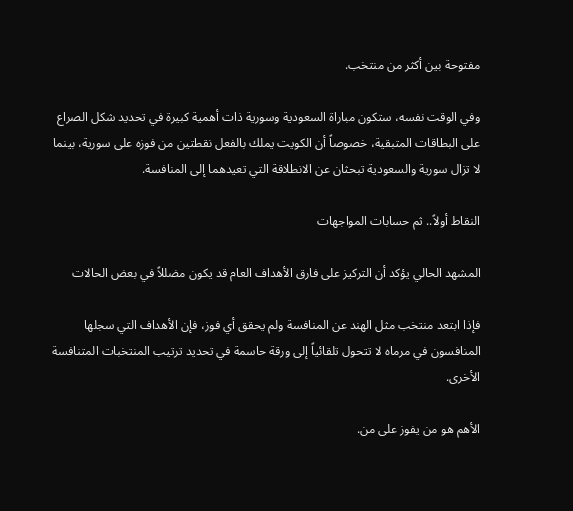مفتوحة بين أكثر من منتخب.

وفي الوقت نفسه، ستكون مباراة السعودية وسورية ذات أهمية كبيرة في تحديد شكل الصراع على البطاقات المتبقية، خصوصاً أن الكويت يملك بالفعل نقطتين من فوزه على سورية، بينما لا تزال سورية والسعودية تبحثان عن الانطلاقة التي تعيدهما إلى المنافسة.

النقاط أولاً.. ثم حسابات المواجهات

المشهد الحالي يؤكد أن التركيز على فارق الأهداف العام قد يكون مضللاً في بعض الحالات

فإذا ابتعد منتخب مثل الهند عن المنافسة ولم يحقق أي فوز، فإن الأهداف التي سجلها المنافسون في مرماه لا تتحول تلقائياً إلى ورقة حاسمة في تحديد ترتيب المنتخبات المتنافسة الأخرى.

الأهم هو من يفوز على من.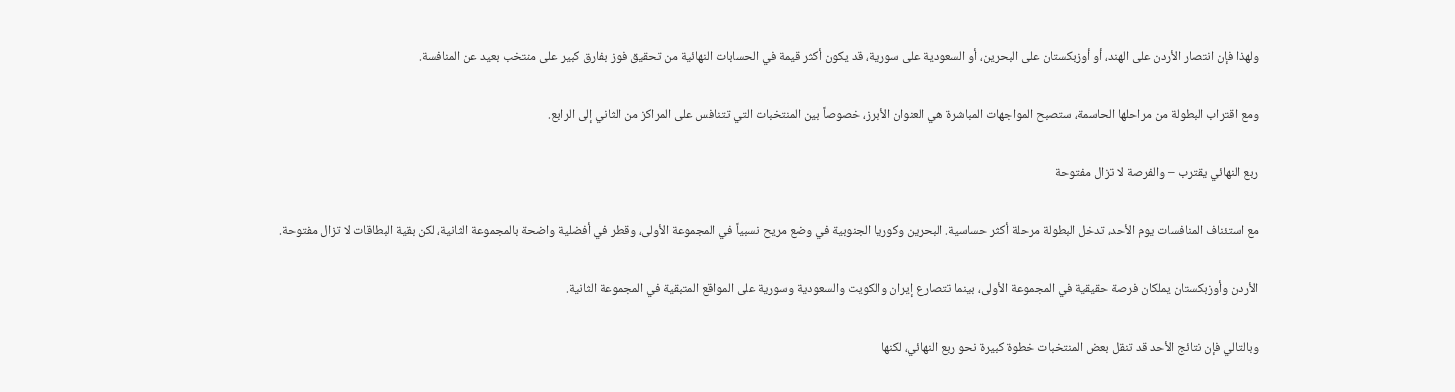ولهذا فإن انتصار الأردن على الهند، أو أوزبكستان على البحرين، أو السعودية على سورية، قد يكون أكثر قيمة في الحسابات النهائية من تحقيق فوز بفارق كبير على منتخب بعيد عن المنافسة.

ومع اقتراب البطولة من مراحلها الحاسمة، ستصبح المواجهات المباشرة هي العنوان الأبرز، خصوصاً بين المنتخبات التي تتنافس على المراكز من الثاني إلى الرابع.

ربع النهائي يقترب – والفرصة لا تزال مفتوحة

مع استئناف المنافسات يوم الأحد، تدخل البطولة مرحلة أكثر حساسية. البحرين وكوريا الجنوبية في وضع مريح نسبياً في المجموعة الأولى، وقطر في أفضلية واضحة بالمجموعة الثانية، لكن بقية البطاقات لا تزال مفتوحة.

الأردن وأوزبكستان يملكان فرصة حقيقية في المجموعة الأولى، بينما تتصارع إيران والكويت والسعودية وسورية على المواقع المتبقية في المجموعة الثانية.

وبالتالي فإن نتائج الأحد قد تنقل بعض المنتخبات خطوة كبيرة نحو ربع النهائي، لكنها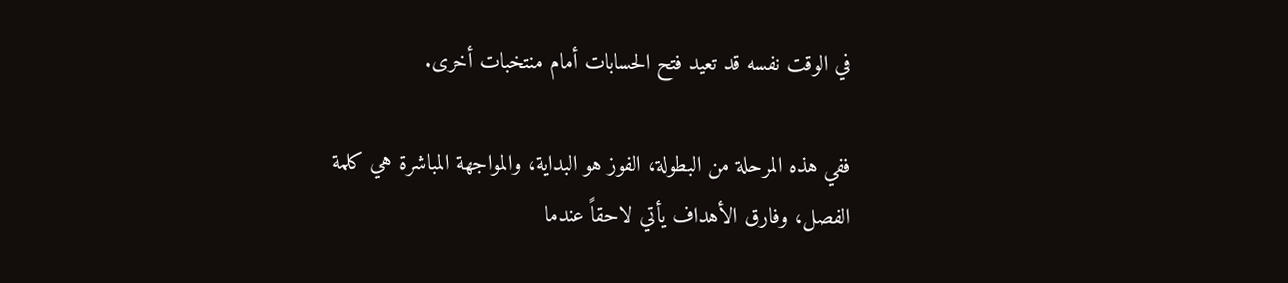في الوقت نفسه قد تعيد فتح الحسابات أمام منتخبات أخرى.

ففي هذه المرحلة من البطولة، الفوز هو البداية، والمواجهة المباشرة هي كلمة الفصل، وفارق الأهداف يأتي لاحقاً عندما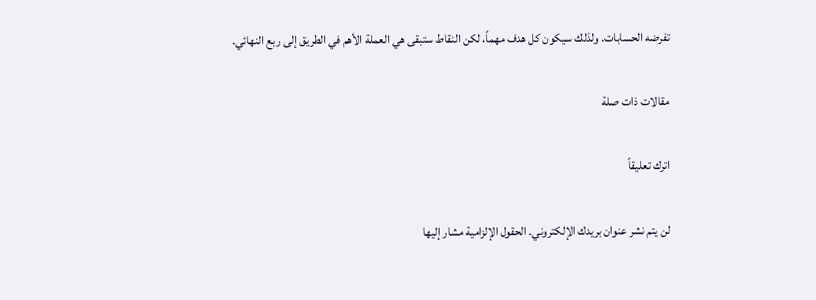تفرضه الحسابات. ولذلك سيكون كل هدف مهماً، لكن النقاط ستبقى هي العملة الأهم في الطريق إلى ربع النهائي.

مقالات ذات صلة

اترك تعليقاً

لن يتم نشر عنوان بريدك الإلكتروني. الحقول الإلزامية مشار إليها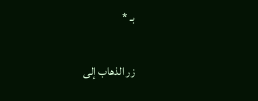بـ *

زر الذهاب إلى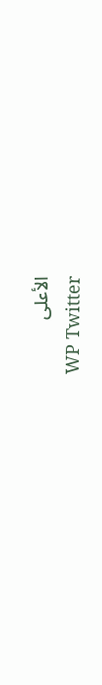الأعلى
WP Twitter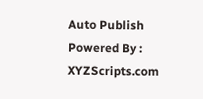Auto Publish Powered By : XYZScripts.com